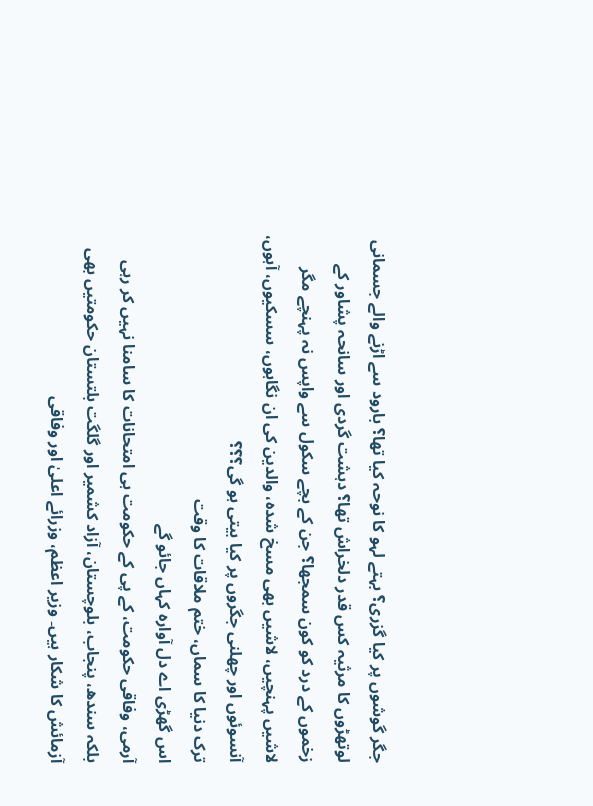جگر گوشوں پر کیا گزری؟ بہتے لہو کا نوحہ کیا تھا؟ بارود سے اڑنے والے جسمانی لوتھڑوں کا مرثیہ کس قدر دلخراش تھا؟ دہشت گردی اور سانحہ پشاور کے زخموں کے درد کو کون سمجھا؟ جن کے بچے سکول سے واپس نہ پہنچے مگر لاشیں پہنچیں، لاشیں بھی مسخ شدہ، والدین کی ان نگاہوں، سسکیوں، آہوں، آنسوئوں اور چھلنی جگروں پر کیا بیتی ہو گی؟؟؟
ترک دنیا کا سماں، ختم ملاقات کا وقت
اس گھڑی اے دل آوارہ کہاں جائو گے
آرمی، وفاقی حکومت، کے پی کے حکومت ہی امتحانات کا سامنا نہیں کر رہی بلکہ سندھ، پنجاب، بلوچستان، آزاد کشمیر اور گلگت بلتستان حکومتیں بھی آزمائش کا شکار ہیں۔ وزیر اعظم، وزرائے اعلیٰ اور وفاقی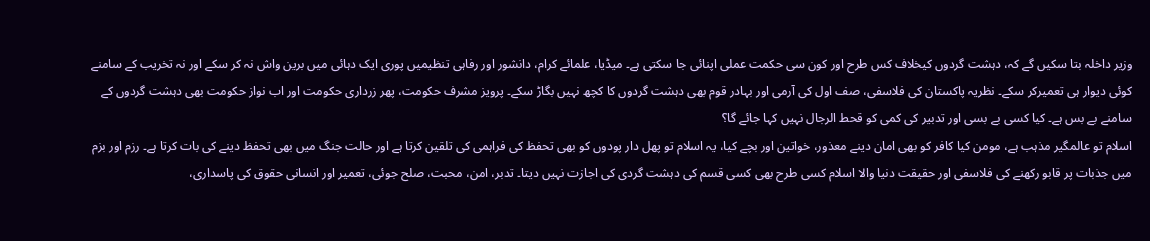وزیر داخلہ بتا سکیں گے کہ، دہشت گردوں کیخلاف کس طرح اور کون سی حکمت عملی اپنائی جا سکتی ہے۔ میڈیا، علمائے کرام، دانشور اور رفاہی تنظیمیں پوری ایک دہائی میں برین واش نہ کر سکے اور نہ تخریب کے سامنے کوئی دیوار ہی تعمیرکر سکے۔ نظریہ پاکستان کی فلاسفی، صف اول کی آرمی اور بہادر قوم بھی دہشت گردوں کا کچھ نہیں بگاڑ سکے۔ پرویز مشرف حکومت، پھر زرداری حکومت اور اب نواز حکومت بھی دہشت گردوں کے سامنے بے بس ہے۔ کیا کسی بے بسی اور تدبیر کی کمی کو قحط الرجال نہیں کہا جائے گا؟
اسلام تو عالمگیر مذہب ہے، مومن کیا کافر کو بھی امان دینے معذور، خواتین اور بچے کیا، یہ اسلام تو پھل دار پودوں کو بھی تحفظ کی فراہمی کی تلقین کرتا ہے اور حالت جنگ میں بھی تحفظ دینے کی بات کرتا ہے۔ رزم اور بزم میں جذبات پر قابو رکھنے کی فلاسفی اور حقیقت دنیا والا اسلام کسی طرح بھی کسی قسم کی دہشت گردی کی اجازت نہیں دیتا۔ تدبر، امن، محبت، صلح جوئی، تعمیر اور انسانی حقوق کی پاسداری،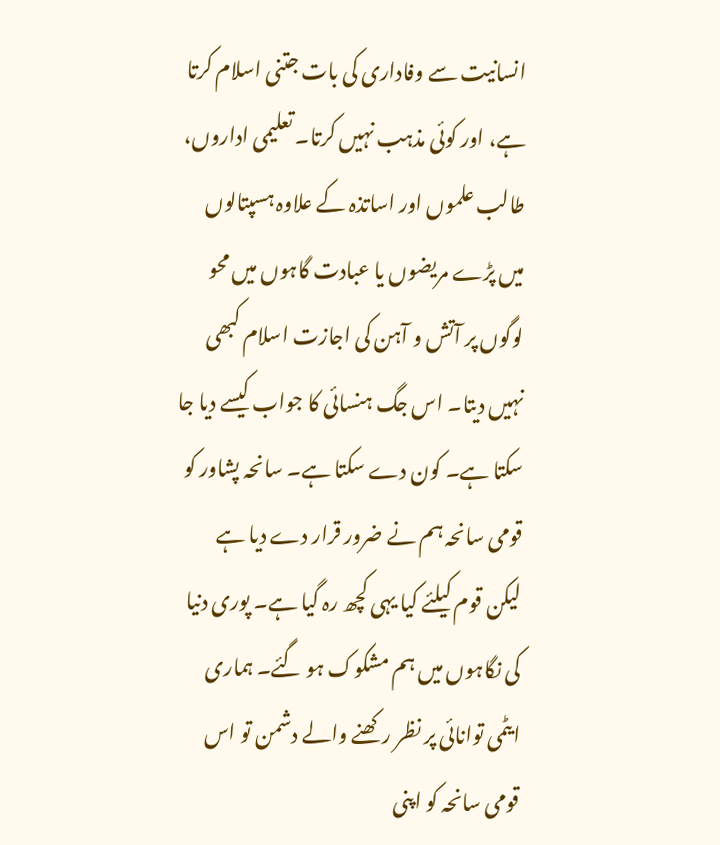انسانیت سے وفاداری کی بات جتنی اسلام کرتا ہے، اور کوئی مذہب نہیں کرتا۔ تعلیمی اداروں، طالب علموں اور اساتذہ کے علاوہ ہسپتالوں میں پڑے مریضوں یا عبادت گاہوں میں محو لوگوں پر آتش و آہن کی اجازت اسلام کبھی نہیں دیتا۔ اس جگ ہنسائی کا جواب کیسے دیا جا سکتا ہے۔ کون دے سکتا ہے۔ سانحہ پشاور کو قومی سانحہ ہم نے ضرور قرار دے دیا ہے لیکن قوم کیلئے کیا یہی کچھ رہ گیا ہے۔ پوری دنیا کی نگاہوں میں ہم مشکوک ہو گئے۔ ہماری ایٹمی توانائی پر نظر رکھنے والے دشمن تو اس قومی سانحہ کو اپنی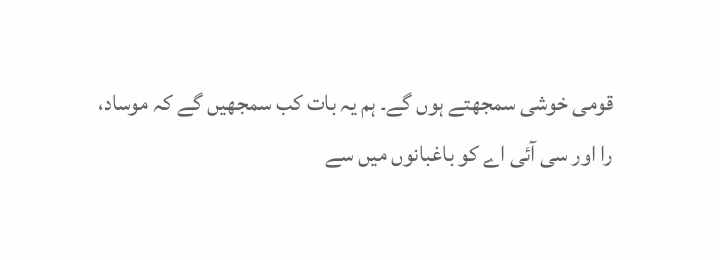قومی خوشی سمجھتے ہوں گے۔ ہم یہ بات کب سمجھیں گے کہ موساد، را اور سی آئی اے کو باغبانوں میں سے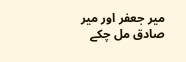میر جعفر اور میر صادق مل چکے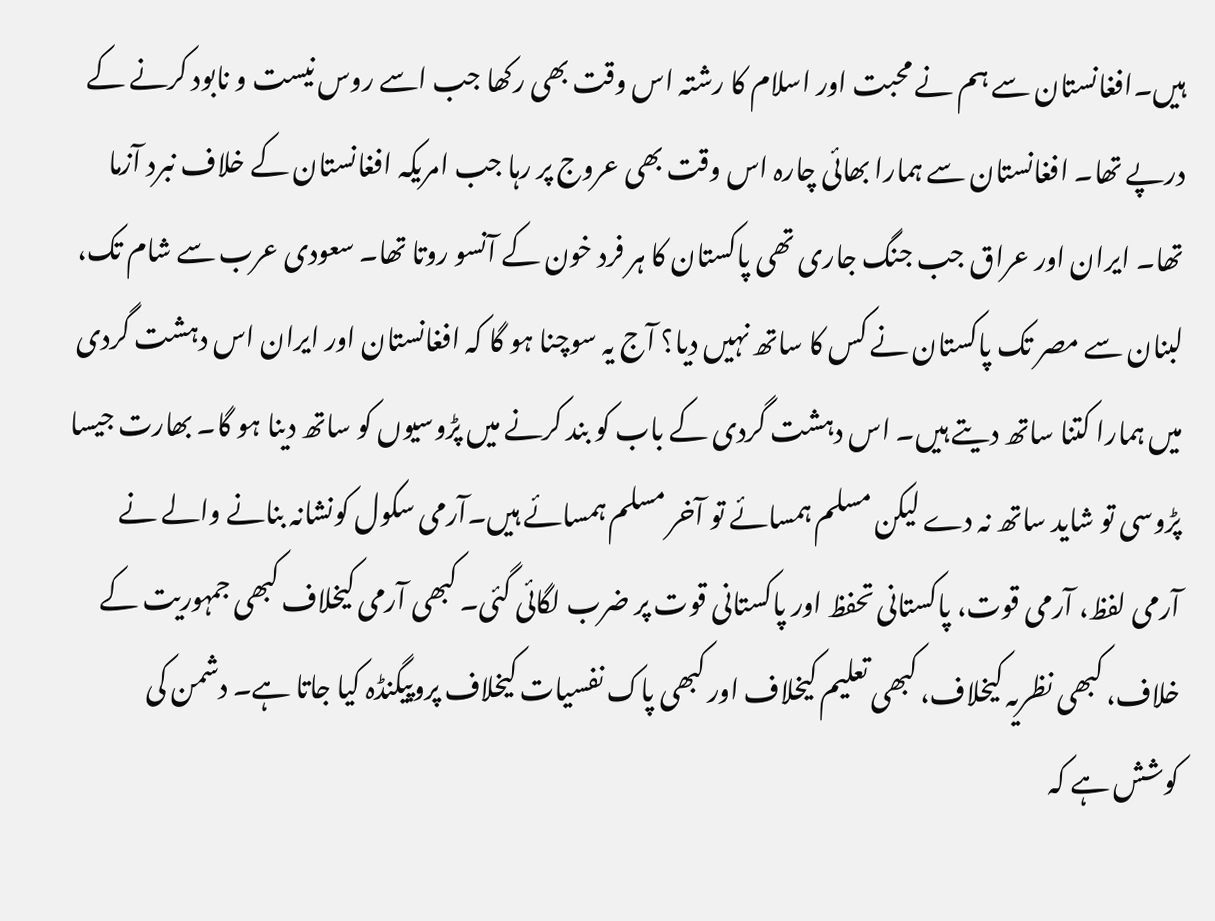ہیں۔افغانستان سے ہم نے محبت اور اسلام کا رشتہ اس وقت بھی رکھا جب اسے روس نیست و نابود کرنے کے درپے تھا۔ افغانستان سے ہمارا بھائی چارہ اس وقت بھی عروج پر رہا جب امریکہ افغانستان کے خلاف نبرد آزما تھا۔ ایران اور عراق جب جنگ جاری تھی پاکستان کا ہر فرد خون کے آنسو روتا تھا۔ سعودی عرب سے شام تک، لبنان سے مصر تک پاکستان نے کس کا ساتھ نہیں دیا؟ آج یہ سوچنا ہو گا کہ افغانستان اور ایران اس دہشت گردی میں ہمارا کتنا ساتھ دیتے ہیں۔ اس دہشت گردی کے باب کو بند کرنے میں پڑوسیوں کو ساتھ دینا ہو گا۔ بھارت جیسا پڑوسی تو شاید ساتھ نہ دے لیکن مسلم ہمسائے تو آخر مسلم ہمسائے ہیں۔آرمی سکول کونشانہ بنانے والے نے آرمی لفظ، آرمی قوت، پاکستانی تحفظ اور پاکستانی قوت پر ضرب لگائی گئی۔ کبھی آرمی کیخلاف کبھی جمہوریت کے خلاف، کبھی نظریہ کیخلاف، کبھی تعلیم کیخلاف اور کبھی پاک نفسیات کیخلاف پروپیگنڈہ کیا جاتا ہے۔ دشمن کی کوشش ہے کہ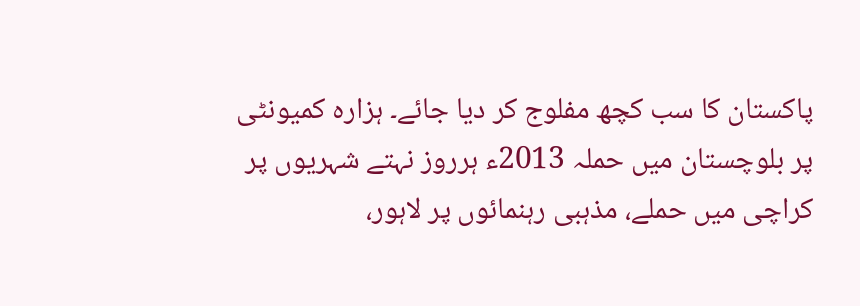پاکستان کا سب کچھ مفلوج کر دیا جائے۔ ہزارہ کمیونٹی پر بلوچستان میں حملہ 2013ء ہرروز نہتے شہریوں پر کراچی میں حملے، مذہبی رہنمائوں پر لاہور،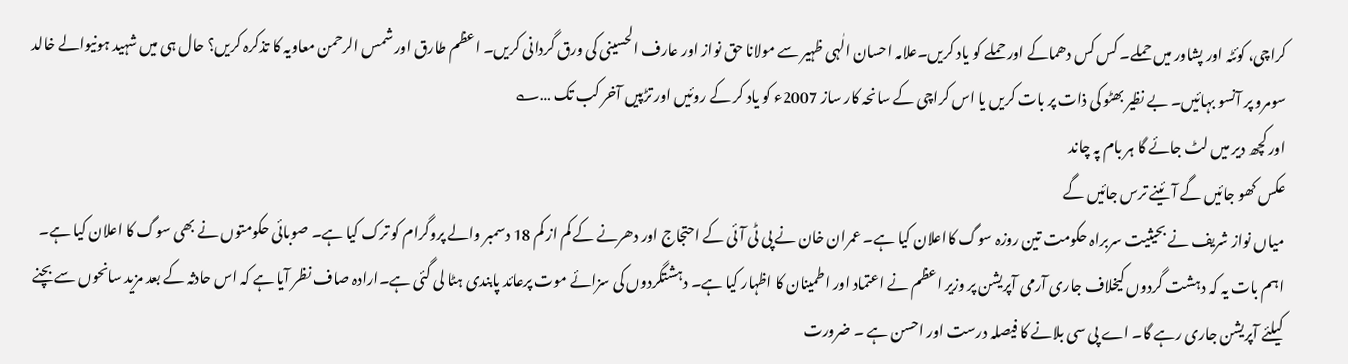کراچی، کوئٹہ اور پشاور میں حملے۔ کس کس دھماکے اور حملے کو یاد کریں۔علامہ احسان الٰہی ظہیر سے مولانا حق نواز اور عارف الحسینی کی ورق گردانی کریں۔ اعظم طارق اور شمس الرحمن معاویہ کا تذکرہ کریں؟ حال ہی میں شہید ہونیوالے خالد سومرو پر آنسو بہائیں۔ بے نظیر بھٹو کی ذات پر بات کریں یا اس کراچی کے سانحہ کار ساز 2007ء کو یاد کر کے روئیں اور تڑپیں آخر کب تک …؎
اور کچھ دیر میں لٹ جائے گا ہر بام پہ چاند
عکس کھو جائیں گے آئینے ترس جائیں گے
میاں نواز شریف نے بحیثیت سربراہ حکومت تین روزہ سوگ کااعلان کیا ہے۔ عمران خان نے پی ٹی آئی کے احتجاج اور دھرنے کے کم از کم 18 دسمبر والے پروگرام کو ترک کیا ہے۔ صوبائی حکومتوں نے بھی سوگ کا اعلان کیا ہے۔ اہم بات یہ کہ دہشت گردوں کیخلاف جاری آرمی آپریشن پر وزیر اعظم نے اعتماد اور اطمینان کا اظہار کیا ہے۔ دہشتگردوں کی سزائے موت پرعائد پابندی ہٹا لی گئی ہے۔ارادہ صاف نظر آیا ہے کہ اس حادثہ کے بعد مزید سانحوں سے بچنے کیلئے آپریشن جاری رہے گا۔ اے پی سی بلانے کا فیصلہ درست اور احسن ہے ۔ ضرورت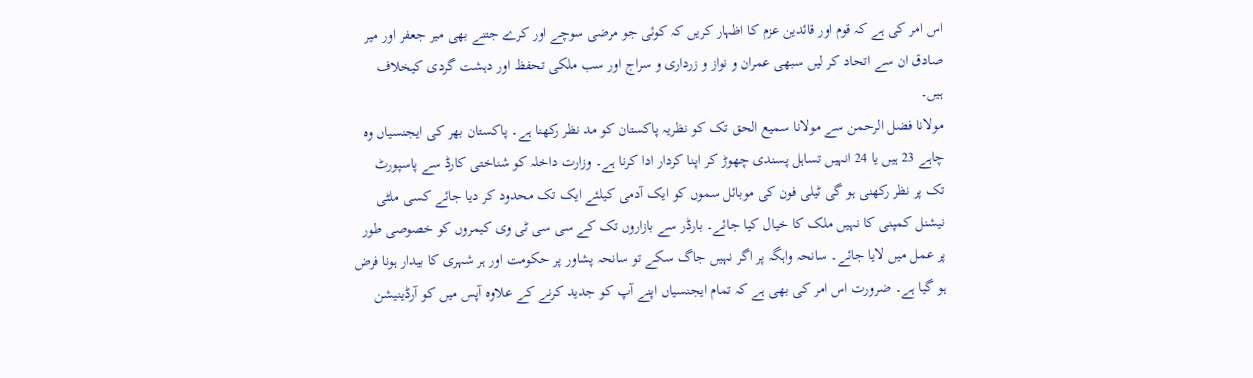اس امر کی ہے کہ قوم اور قائدین عزم کا اظہار کریں کہ کوئی جو مرضی سوچے اور کرے جتنے بھی میر جعفر اور میر صادق ان سے اتحاد کر لیں سبھی عمران و نواز و زرداری و سراج اور سب ملکی تحفظ اور دہشت گردی کیخلاف ہیں۔
مولانا فضل الرحمن سے مولانا سمیع الحق تک کو نظریہ پاکستان کو مد نظر رکھنا ہے۔ پاکستان بھر کی ایجنسیاں وہ چاہے 23 ہیں یا 24 انہیں تساہل پسندی چھوڑ کر اپنا کردار ادا کرنا ہے۔ وزارت داخلہ کو شناختی کارڈ سے پاسپورٹ تک پر نظر رکھنی ہو گی ٹیلی فون کی موبائل سموں کو ایک آدمی کیلئے ایک تک محدود کر دیا جائے کسی ملٹی نیشنل کمپنی کا نہیں ملک کا خیال کیا جائے۔ بارڈر سے بازاروں تک کے سی سی ٹی وی کیمروں کو خصوصی طور پر عمل میں لایا جائے۔ سانحہ واہگہ پر اگر نہیں جاگ سکے تو سانحہ پشاور پر حکومت اور ہر شہری کا بیدار ہونا فرض ہو گیا ہے۔ ضرورت اس امر کی بھی ہے کہ تمام ایجنسیاں اپنے آپ کو جدید کرنے کے علاوہ آپس میں کو آرڈینیشن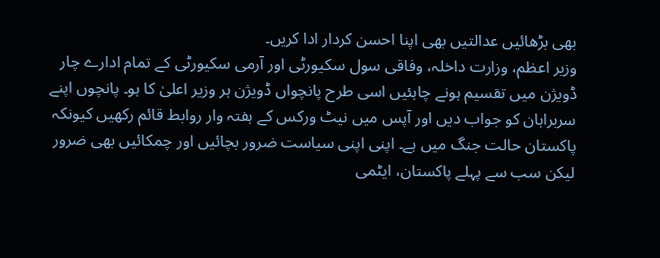بھی بڑھائیں عدالتیں بھی اپنا احسن کردار ادا کریں۔
وزیر اعظم، وزارت داخلہ، وفاقی سول سکیورٹی اور آرمی سکیورٹی کے تمام ادارے چار ڈویژن میں تقسیم ہونے چاہئیں اسی طرح پانچواں ڈویژن ہر وزیر اعلیٰ کا ہو۔ پانچوں اپنے سربراہان کو جواب دیں اور آپس میں نیٹ ورکس کے ہفتہ وار روابط قائم رکھیں کیونکہ پاکستان حالت جنگ میں ہے۔ اپنی اپنی سیاست ضرور بچائیں اور چمکائیں بھی ضرور لیکن سب سے پہلے پاکستان، ایٹمی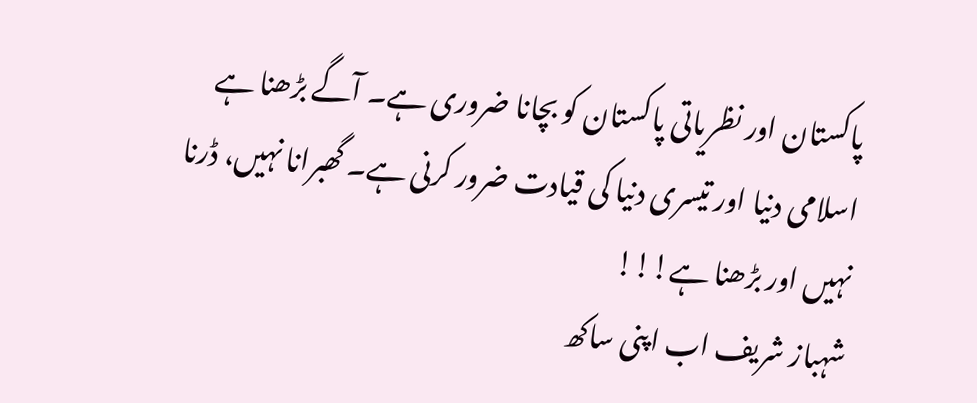پاکستان اور نظریاتی پاکستان کو بچانا ضروری ہے۔ آگے بڑھنا ہے اسلامی دنیا اور تیسری دنیا کی قیادت ضرور کرنی ہے۔ گھبرانا نہیں، ڈرنا نہیں اور بڑھنا ہے!!!
شہباز شریف اب اپنی ساکھ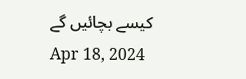کیسے بچائیں گے
Apr 18, 2024